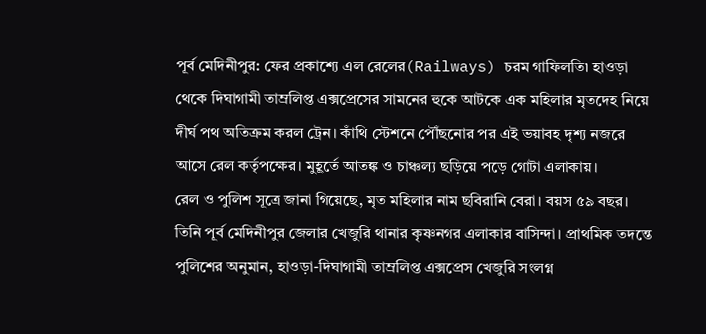পূর্ব মেদিনীপুর: ফের প্রকাশ্যে এল রেলের(Railways) চরম গাফিলতি৷ হাওড়া থেকে দিঘাগামী তাম্রলিপ্ত এক্সপ্রেসের সামনের হুকে আটকে এক মহিলার মৃতদেহ নিয়ে দীর্ঘ পথ অতিক্রম করল ট্রেন। কাঁথি স্টেশনে পৌঁছনোর পর এই ভয়াবহ দৃশ্য নজরে আসে রেল কর্তৃপক্ষের। মুহূর্তে আতঙ্ক ও চাঞ্চল্য ছড়িয়ে পড়ে গোটা এলাকায়।
রেল ও পুলিশ সূত্রে জানা গিয়েছে, মৃত মহিলার নাম ছবিরানি বেরা। বয়স ৫৯ বছর। তিনি পূর্ব মেদিনীপুর জেলার খেজুরি থানার কৃষ্ণনগর এলাকার বাসিন্দা। প্রাথমিক তদন্তে পুলিশের অনুমান, হাওড়া-দিঘাগামী তাম্রলিপ্ত এক্সপ্রেস খেজুরি সংলগ্ন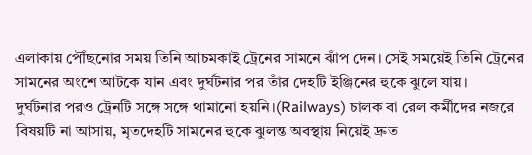এলাকায় পৌঁছনোর সময় তিনি আচমকাই ট্রেনের সামনে ঝাঁপ দেন। সেই সময়েই তিনি ট্রেনের সামনের অংশে আটকে যান এবং দুর্ঘটনার পর তাঁর দেহটি ইঞ্জিনের হুকে ঝুলে যায়।
দুর্ঘটনার পরও ট্রেনটি সঙ্গে সঙ্গে থামানো হয়নি।(Railways) চালক বা রেল কর্মীদের নজরে বিষয়টি না আসায়, মৃতদেহটি সামনের হুকে ঝুলন্ত অবস্থায় নিয়েই দ্রুত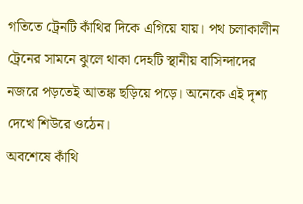গতিতে ট্রেনটি কাঁথির দিকে এগিয়ে যায়। পথ চলাকালীন ট্রেনের সামনে ঝুলে থাকা দেহটি স্থানীয় বাসিন্দাদের নজরে পড়তেই আতঙ্ক ছড়িয়ে পড়ে। অনেকে এই দৃশ্য দেখে শিউরে ওঠেন।
অবশেষে কাঁথি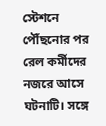স্টেশনে পৌঁছনোর পর রেল কর্মীদের নজরে আসে ঘটনাটি। সঙ্গে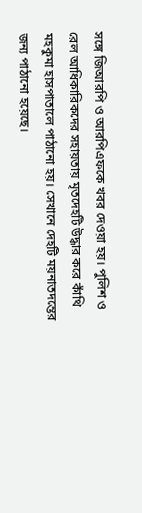সঙ্গে জিআরপি ও আরপিএফকে খবর দেওয়া হয়। পুলিশ ও রেল আধিকারিকদের সহায়তায় মৃতদেহটি উদ্ধার করে কাঁথি মহকুমা হাসপাতালে পাঠানো হয়। সেখানে দেহটি ময়নাতদন্তের জন্য পাঠানো হয়েছে।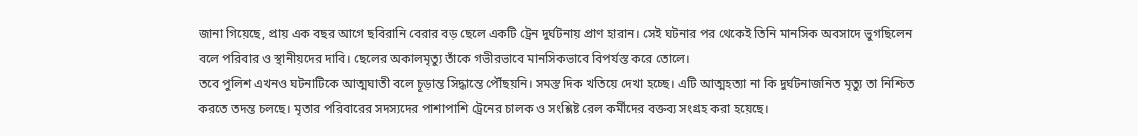জানা গিয়েছে, প্রায় এক বছর আগে ছবিরানি বেরার বড় ছেলে একটি ট্রেন দুর্ঘটনায় প্রাণ হারান। সেই ঘটনার পর থেকেই তিনি মানসিক অবসাদে ভুগছিলেন বলে পরিবার ও স্থানীয়দের দাবি। ছেলের অকালমৃত্যু তাঁকে গভীরভাবে মানসিকভাবে বিপর্যস্ত করে তোলে।
তবে পুলিশ এখনও ঘটনাটিকে আত্মঘাতী বলে চূড়ান্ত সিদ্ধান্তে পৌঁছয়নি। সমস্ত দিক খতিয়ে দেখা হচ্ছে। এটি আত্মহত্যা না কি দুর্ঘটনাজনিত মৃত্যু তা নিশ্চিত করতে তদন্ত চলছে। মৃতার পরিবারের সদস্যদের পাশাপাশি ট্রেনের চালক ও সংশ্লিষ্ট রেল কর্মীদের বক্তব্য সংগ্রহ করা হয়েছে।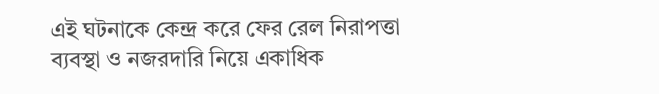এই ঘটনাকে কেন্দ্র করে ফের রেল নিরাপত্তা ব্যবস্থা ও নজরদারি নিয়ে একাধিক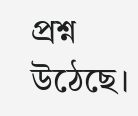প্রশ্ন উঠেছে।